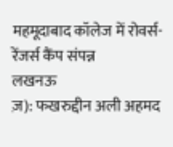महमूदाबाद कॉलेज में रोवर्स-रेंजर्स कैंप संपन्न
लखनऊ
ज़): फखरुद्दीन अली अहमद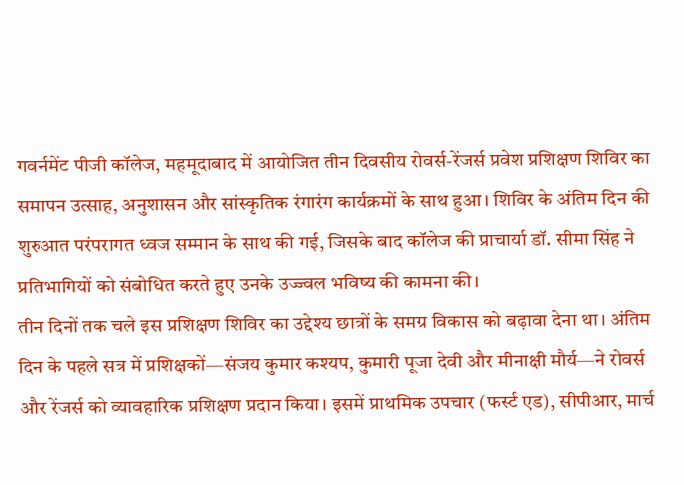गवर्नमेंट पीजी कॉलेज, महमूदाबाद में आयोजित तीन दिवसीय रोवर्स-रेंजर्स प्रवेश प्रशिक्षण शिविर का समापन उत्साह, अनुशासन और सांस्कृतिक रंगारंग कार्यक्रमों के साथ हुआ। शिविर के अंतिम दिन की शुरुआत परंपरागत ध्वज सम्मान के साथ की गई, जिसके बाद कॉलेज की प्राचार्या डॉ. सीमा सिंह ने प्रतिभागियों को संबोधित करते हुए उनके उज्ज्वल भविष्य की कामना की।
तीन दिनों तक चले इस प्रशिक्षण शिविर का उद्देश्य छात्रों के समग्र विकास को बढ़ावा देना था। अंतिम दिन के पहले सत्र में प्रशिक्षकों—संजय कुमार कश्यप, कुमारी पूजा देवी और मीनाक्षी मौर्य—ने रोवर्स और रेंजर्स को व्यावहारिक प्रशिक्षण प्रदान किया। इसमें प्राथमिक उपचार (फर्स्ट एड), सीपीआर, मार्च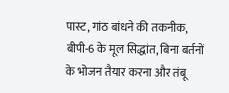पास्ट, गांठ बांधने की तकनीक, बीपी-6 के मूल सिद्धांत, बिना बर्तनों के भोजन तैयार करना और तंबू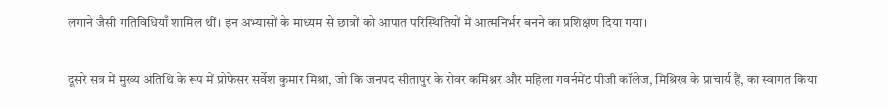लगाने जैसी गतिविधियाँ शामिल थीं। इन अभ्यासों के माध्यम से छात्रों को आपात परिस्थितियों में आत्मनिर्भर बनने का प्रशिक्षण दिया गया।

दूसरे सत्र में मुख्य अतिथि के रूप में प्रोफेसर सर्वेश कुमार मिश्रा, जो कि जनपद सीतापुर के रोवर कमिश्नर और महिला गवर्नमेंट पीजी कॉलेज, मिश्रिख के प्राचार्य हैं, का स्वागत किया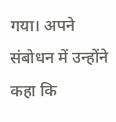गया। अपने संबोधन में उन्होंने कहा कि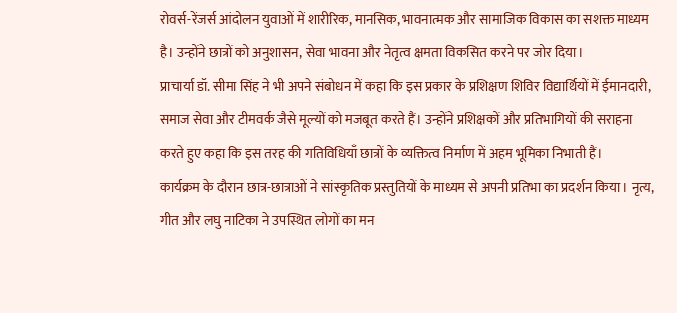रोवर्स-रेंजर्स आंदोलन युवाओं में शारीरिक, मानसिक, भावनात्मक और सामाजिक विकास का सशक्त माध्यम है। उन्होंने छात्रों को अनुशासन, सेवा भावना और नेतृत्व क्षमता विकसित करने पर जोर दिया।
प्राचार्या डॉ. सीमा सिंह ने भी अपने संबोधन में कहा कि इस प्रकार के प्रशिक्षण शिविर विद्यार्थियों में ईमानदारी, समाज सेवा और टीमवर्क जैसे मूल्यों को मजबूत करते हैं। उन्होंने प्रशिक्षकों और प्रतिभागियों की सराहना करते हुए कहा कि इस तरह की गतिविधियाँ छात्रों के व्यक्तित्व निर्माण में अहम भूमिका निभाती हैं।
कार्यक्रम के दौरान छात्र-छात्राओं ने सांस्कृतिक प्रस्तुतियों के माध्यम से अपनी प्रतिभा का प्रदर्शन किया। नृत्य, गीत और लघु नाटिका ने उपस्थित लोगों का मन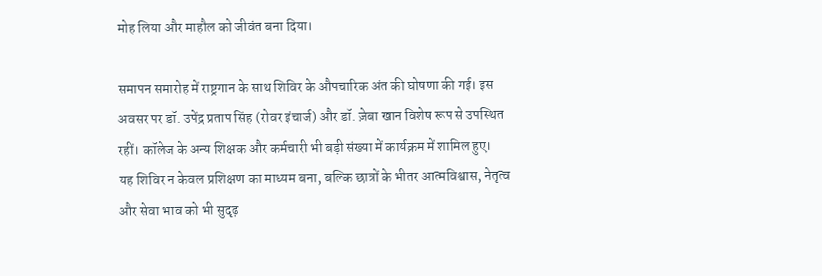मोह लिया और माहौल को जीवंत बना दिया।

समापन समारोह में राष्ट्रगान के साथ शिविर के औपचारिक अंत की घोषणा की गई। इस अवसर पर डॉ. उपेंद्र प्रताप सिंह (रोवर इंचार्ज) और डॉ. ज़ेबा खान विशेष रूप से उपस्थित रहीं। कॉलेज के अन्य शिक्षक और कर्मचारी भी बड़ी संख्या में कार्यक्रम में शामिल हुए।
यह शिविर न केवल प्रशिक्षण का माध्यम बना, बल्कि छात्रों के भीतर आत्मविश्वास, नेतृत्व और सेवा भाव को भी सुदृढ़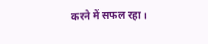करने में सफल रहा।